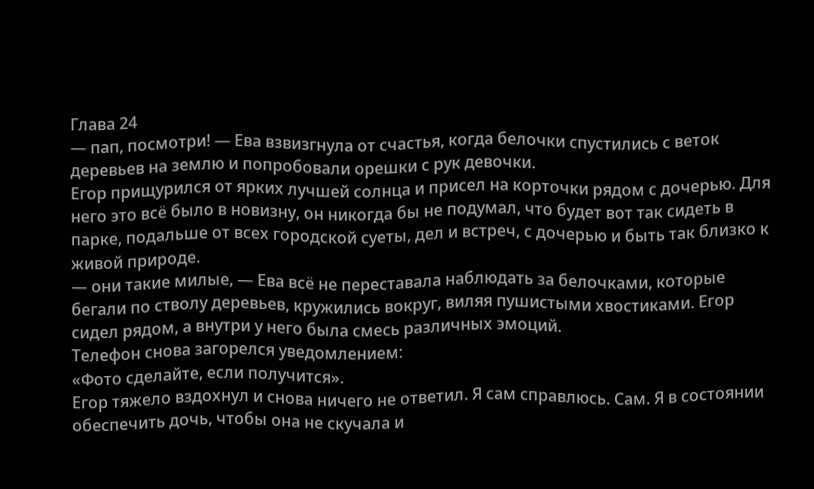Глава 24
— пап, посмотри! — Ева взвизгнула от счастья, когда белочки спустились с веток деревьев на землю и попробовали орешки с рук девочки.
Егор прищурился от ярких лучшей солнца и присел на корточки рядом с дочерью. Для него это всё было в новизну, он никогда бы не подумал, что будет вот так сидеть в парке, подальше от всех городской суеты, дел и встреч, с дочерью и быть так близко к живой природе.
— они такие милые, — Ева всё не переставала наблюдать за белочками, которые бегали по стволу деревьев, кружились вокруг, виляя пушистыми хвостиками. Егор сидел рядом, а внутри у него была смесь различных эмоций.
Телефон снова загорелся уведомлением:
«Фото сделайте, если получится».
Егор тяжело вздохнул и снова ничего не ответил. Я сам справлюсь. Сам. Я в состоянии обеспечить дочь, чтобы она не скучала и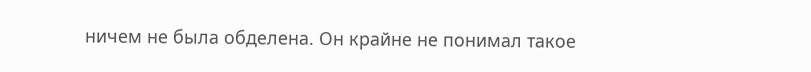ничем не была обделена. Он крайне не понимал такое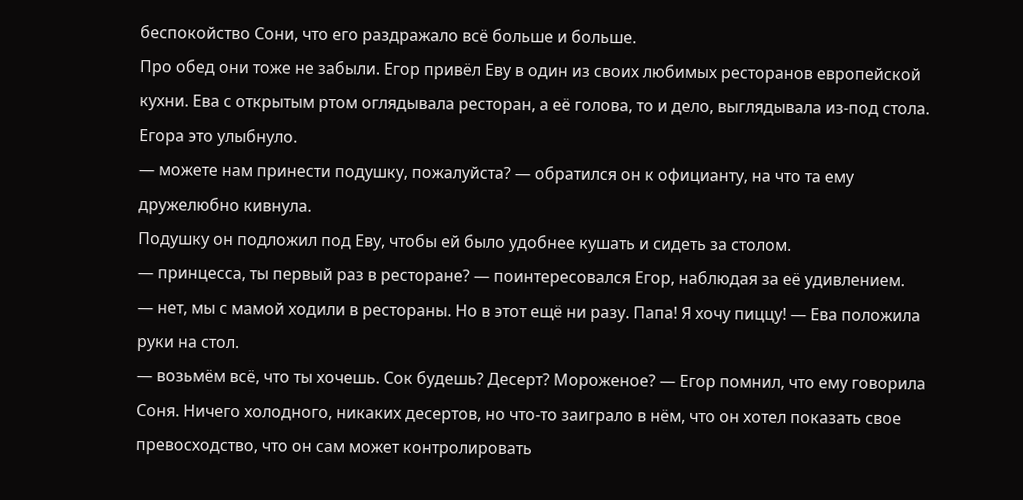беспокойство Сони, что его раздражало всё больше и больше.
Про обед они тоже не забыли. Егор привёл Еву в один из своих любимых ресторанов европейской кухни. Ева с открытым ртом оглядывала ресторан, а её голова, то и дело, выглядывала из-под стола. Егора это улыбнуло.
— можете нам принести подушку, пожалуйста? — обратился он к официанту, на что та ему дружелюбно кивнула.
Подушку он подложил под Еву, чтобы ей было удобнее кушать и сидеть за столом.
— принцесса, ты первый раз в ресторане? — поинтересовался Егор, наблюдая за её удивлением.
— нет, мы с мамой ходили в рестораны. Но в этот ещё ни разу. Папа! Я хочу пиццу! — Ева положила руки на стол.
— возьмём всё, что ты хочешь. Сок будешь? Десерт? Мороженое? — Егор помнил, что ему говорила Соня. Ничего холодного, никаких десертов, но что-то заиграло в нём, что он хотел показать свое превосходство, что он сам может контролировать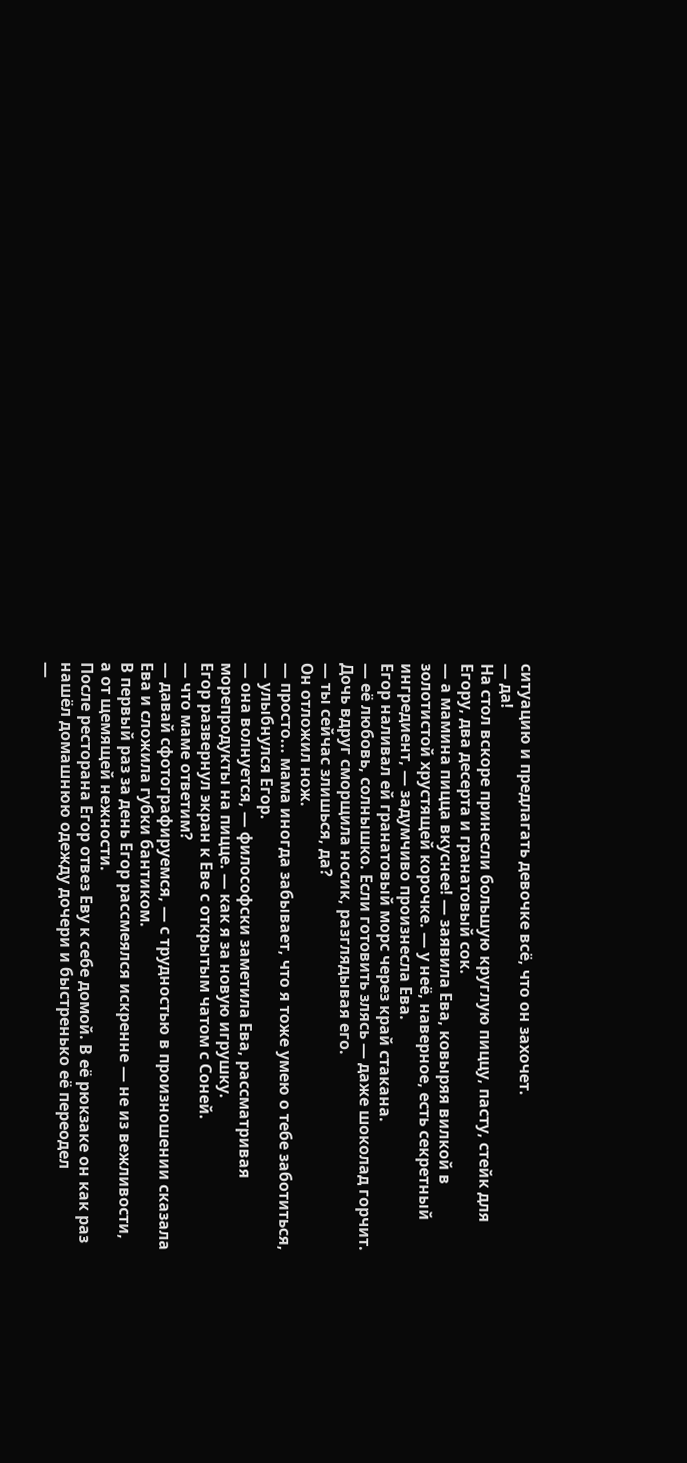ситуацию и предлагать девочке всё, что он захочет.
— да!
На стол вскоре принесли большую круглую пиццу, пасту, стейк для Егору, два десерта и гранатовый сок.
— а мамина пицца вкуснее! — заявила Ева, ковыряя вилкой в золотистой хрустящей корочке. — у неё, наверное, есть секретный ингредиент, — задумчиво произнесла Ева.
Егор наливал ей гранатовый морс через край стакана.
— её любовь, солнышко. Если готовить злясь — даже шоколад горчит.
Дочь вдруг сморщила носик, разглядывая его.
— ты сейчас злишься, да?
Он отложил нож.
— просто... мама иногда забывает, что я тоже умею о тебе заботиться, — улыбнулся Егор.
— она волнуется, — философски заметила Ева, рассматривая морепродукты на пицце. — как я за новую игрушку.
Егор развернул экран к Еве с открытым чатом с Соней.
— что маме ответим?
— давай сфотографируемся, — с трудностью в произношении сказала Ева и сложила губки бантиком.
В первый раз за день Егор рассмеялся искренне — не из вежливости, а от щемящей нежности.
После ресторана Егор отвез Еву к себе домой. В её рюкзаке он как раз нашёл домашнюю одежду дочери и быстренько её переодел
—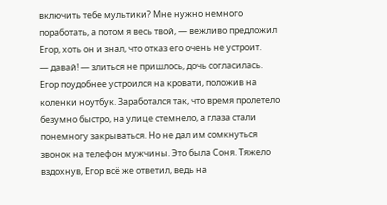включить тебе мультики? Мне нужно немного поработать, а потом я весь твой, — вежливо предложил Егор, хоть он и знал, что отказ его очень не устроит.
— давай! — злиться не пришлось, дочь согласилась.
Егор поудобнее устроился на кровати, положив на коленки ноутбук. Заработался так, что время пролетело безумно быстро, на улице стемнело, а глаза стали понемногу закрываться. Но не дал им сомкнуться звонок на телефон мужчины. Это была Соня. Тяжело вздохнув, Егор всё же ответил, ведь на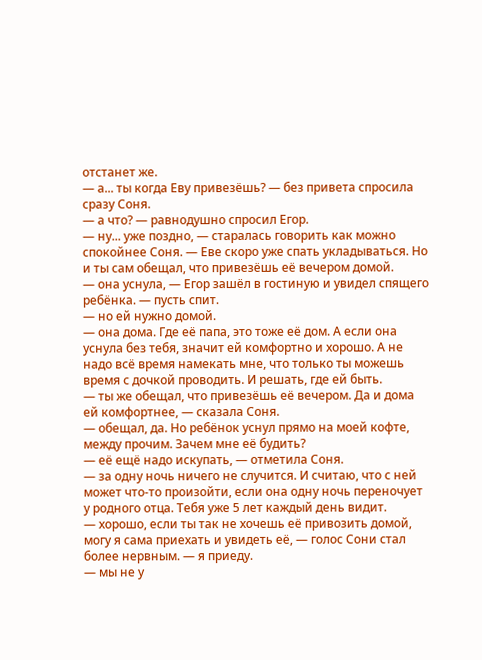отстанет же.
— а... ты когда Еву привезёшь? — без привета спросила сразу Соня.
— а что? — равнодушно спросил Егор.
— ну... уже поздно, — старалась говорить как можно спокойнее Соня. — Еве скоро уже спать укладываться. Но и ты сам обещал, что привезёшь её вечером домой.
— она уснула, — Егор зашёл в гостиную и увидел спящего ребёнка. — пусть спит.
— но ей нужно домой.
— она дома. Где её папа, это тоже её дом. А если она уснула без тебя, значит ей комфортно и хорошо. А не надо всё время намекать мне, что только ты можешь время с дочкой проводить. И решать, где ей быть.
— ты же обещал, что привезёшь её вечером. Да и дома ей комфортнее, — сказала Соня.
— обещал, да. Но ребёнок уснул прямо на моей кофте, между прочим. Зачем мне её будить?
— её ещё надо искупать, — отметила Соня.
— за одну ночь ничего не случится. И считаю, что с ней может что-то произойти, если она одну ночь переночует у родного отца. Тебя уже 5 лет каждый день видит.
— хорошо, если ты так не хочешь её привозить домой, могу я сама приехать и увидеть её, — голос Сони стал более нервным. — я приеду.
— мы не у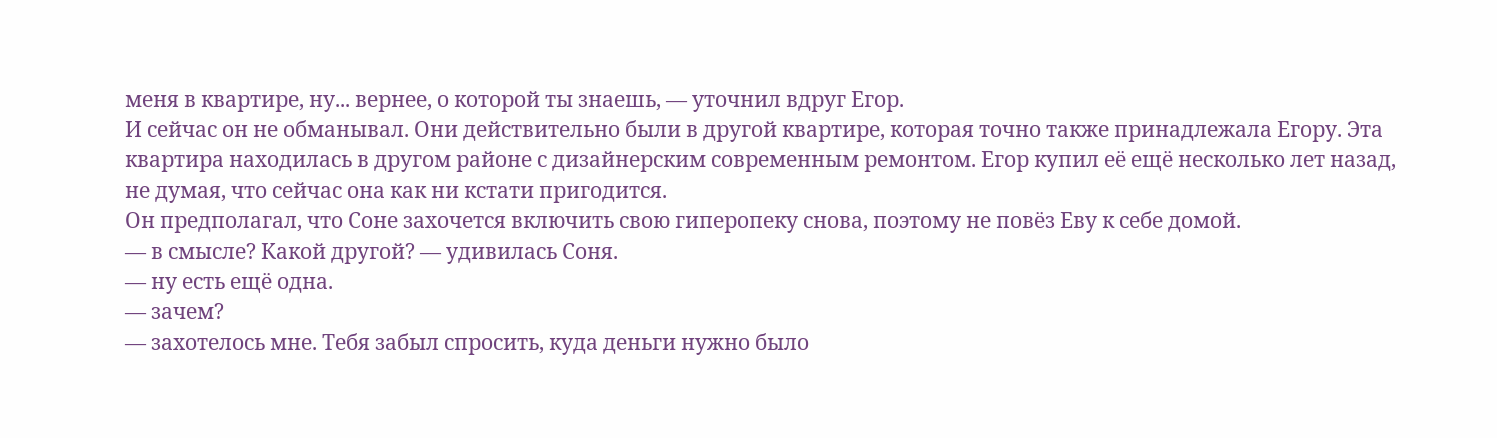меня в квартире, ну... вернее, о которой ты знаешь, — уточнил вдруг Егор.
И сейчас он не обманывал. Они действительно были в другой квартире, которая точно также принадлежала Егору. Эта квартира находилась в другом районе с дизайнерским современным ремонтом. Егор купил её ещё несколько лет назад, не думая, что сейчас она как ни кстати пригодится.
Он предполагал, что Соне захочется включить свою гиперопеку снова, поэтому не повёз Еву к себе домой.
— в смысле? Какой другой? — удивилась Соня.
— ну есть ещё одна.
— зачем?
— захотелось мне. Тебя забыл спросить, куда деньги нужно было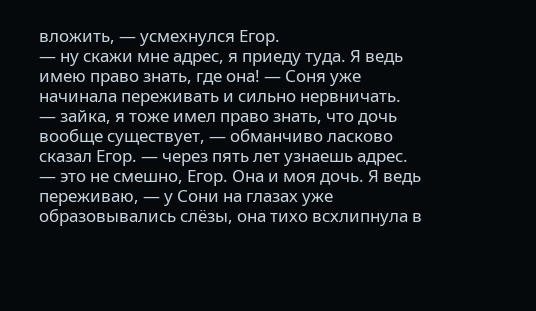вложить, — усмехнулся Егор.
— ну скажи мне адрес, я приеду туда. Я ведь имею право знать, где она! — Соня уже начинала переживать и сильно нервничать.
— зайка, я тоже имел право знать, что дочь вообще существует, — обманчиво ласково сказал Егор. — через пять лет узнаешь адрес.
— это не смешно, Егор. Она и моя дочь. Я ведь переживаю, — у Сони на глазах уже образовывались слёзы, она тихо всхлипнула в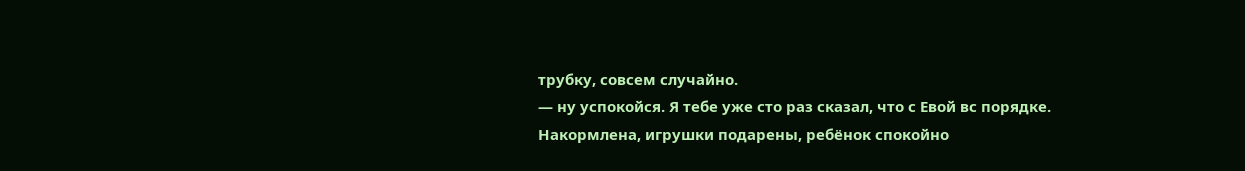трубку, совсем случайно.
— ну успокойся. Я тебе уже сто раз сказал, что с Евой вс порядке. Накормлена, игрушки подарены, ребёнок спокойно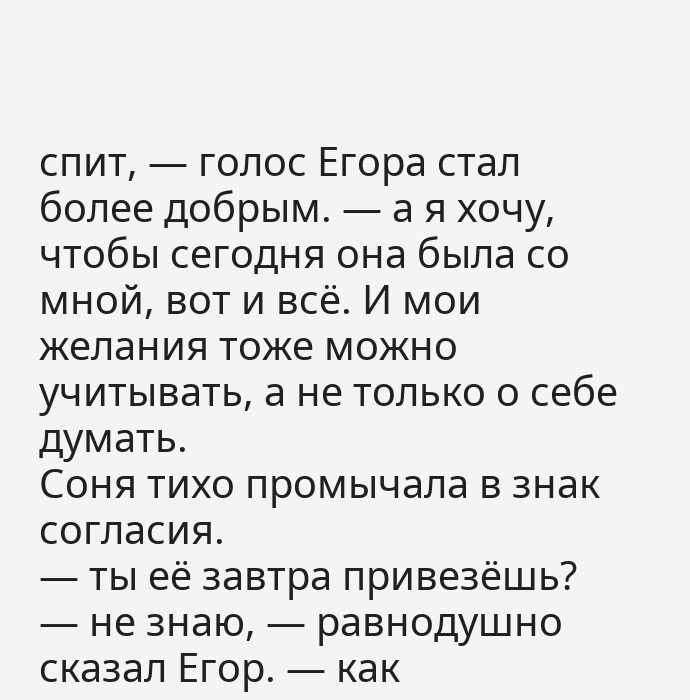спит, — голос Егора стал более добрым. — а я хочу, чтобы сегодня она была со мной, вот и всё. И мои желания тоже можно учитывать, а не только о себе думать.
Соня тихо промычала в знак согласия.
— ты её завтра привезёшь?
— не знаю, — равнодушно сказал Егор. — как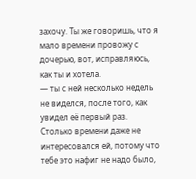захочу. Ты же говоришь, что я мало времени провожу с дочерью, вот, исправляюсь, как ты и хотела.
— ты с ней несколько недель не виделся, после того, как увидел её первый раз. Столько времени даже не интересовался ей, потому что тебе это нафиг не надо было,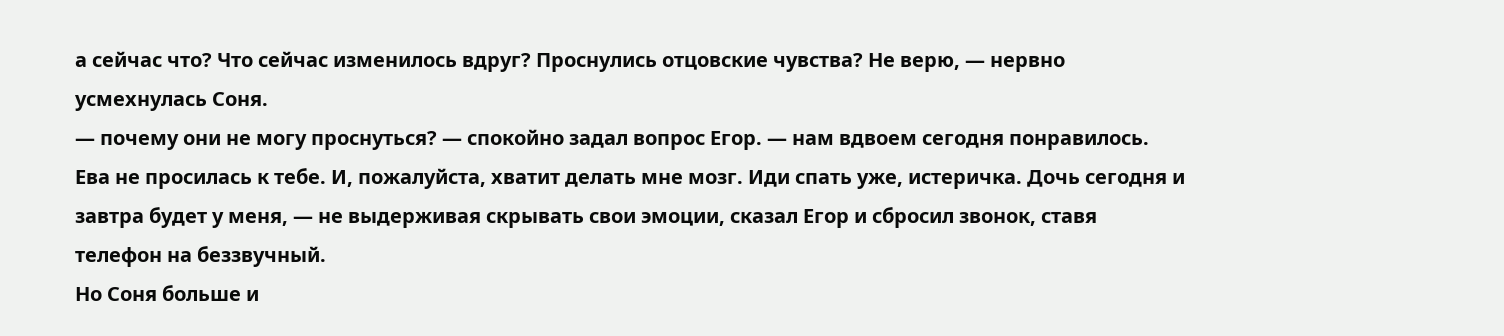а сейчас что? Что сейчас изменилось вдруг? Проснулись отцовские чувства? Не верю, — нервно усмехнулась Соня.
— почему они не могу проснуться? — спокойно задал вопрос Егор. — нам вдвоем сегодня понравилось. Ева не просилась к тебе. И, пожалуйста, хватит делать мне мозг. Иди спать уже, истеричка. Дочь сегодня и завтра будет у меня, — не выдерживая скрывать свои эмоции, сказал Егор и сбросил звонок, ставя телефон на беззвучный.
Но Соня больше и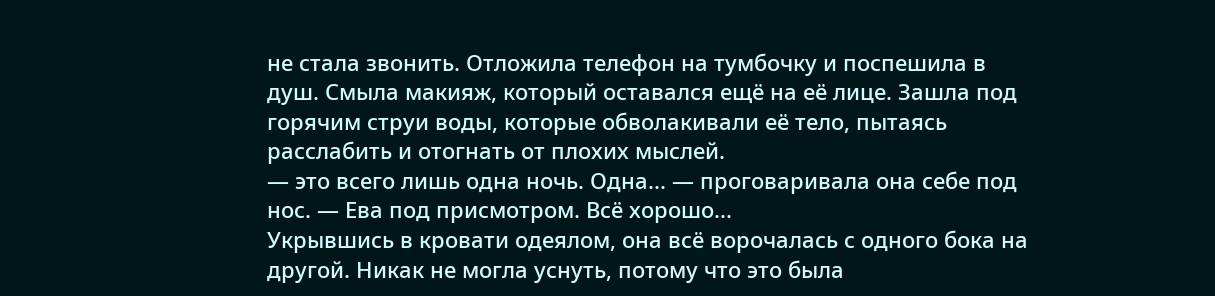не стала звонить. Отложила телефон на тумбочку и поспешила в душ. Смыла макияж, который оставался ещё на её лице. Зашла под горячим струи воды, которые обволакивали её тело, пытаясь расслабить и отогнать от плохих мыслей.
— это всего лишь одна ночь. Одна... — проговаривала она себе под нос. — Ева под присмотром. Всё хорошо...
Укрывшись в кровати одеялом, она всё ворочалась с одного бока на другой. Никак не могла уснуть, потому что это была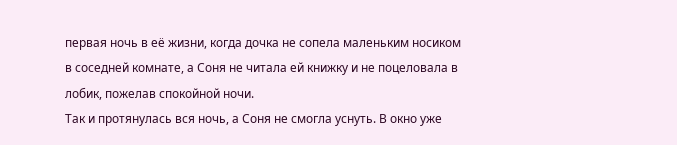первая ночь в её жизни, когда дочка не сопела маленьким носиком в соседней комнате, а Соня не читала ей книжку и не поцеловала в лобик, пожелав спокойной ночи.
Так и протянулась вся ночь, а Соня не смогла уснуть. В окно уже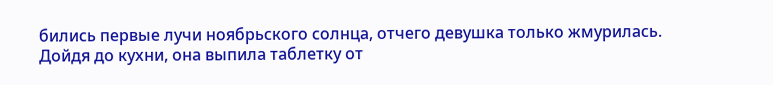бились первые лучи ноябрьского солнца, отчего девушка только жмурилась.
Дойдя до кухни, она выпила таблетку от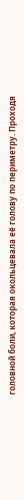головной боли, которая окольцевала её голову по периметру. Проходя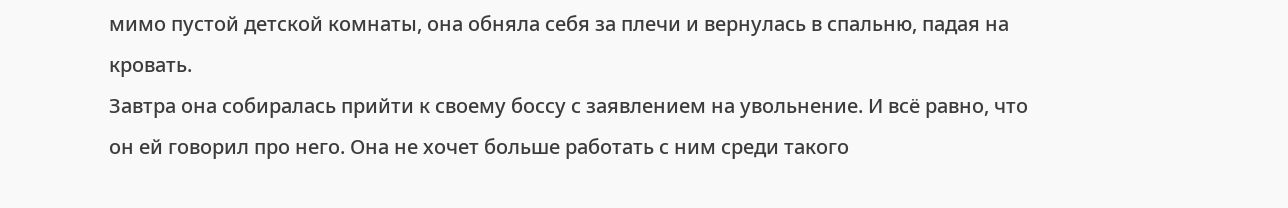мимо пустой детской комнаты, она обняла себя за плечи и вернулась в спальню, падая на кровать.
Завтра она собиралась прийти к своему боссу с заявлением на увольнение. И всё равно, что он ей говорил про него. Она не хочет больше работать с ним среди такого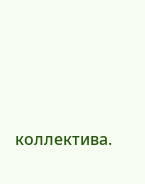коллектива.